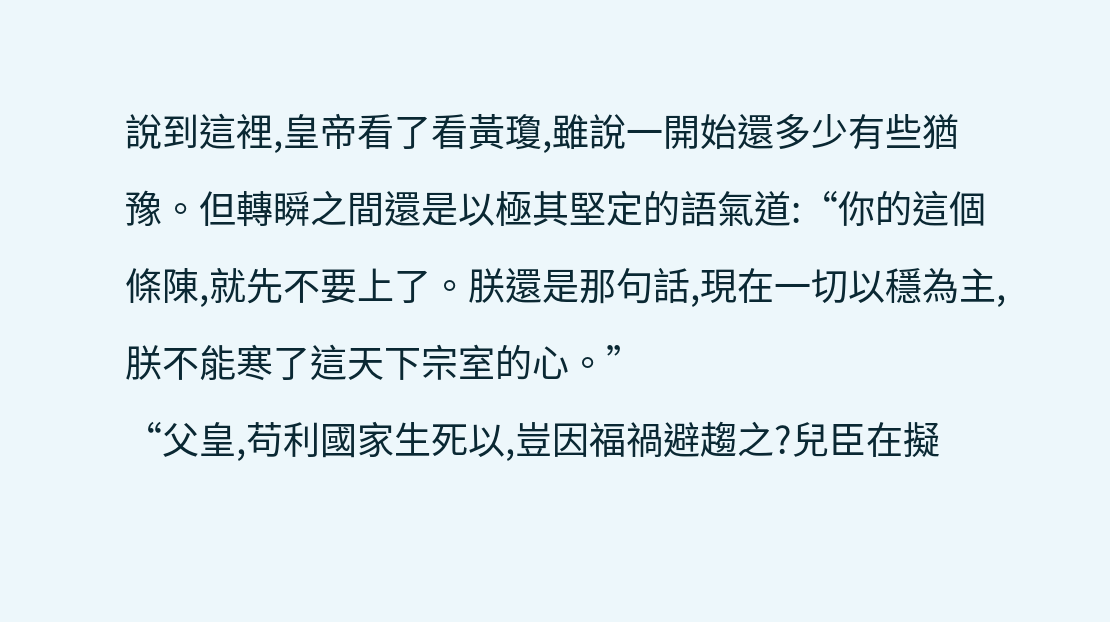說到這裡,皇帝看了看黃瓊,雖說一開始還多少有些猶豫。但轉瞬之間還是以極其堅定的語氣道:“你的這個條陳,就先不要上了。朕還是那句話,現在一切以穩為主,朕不能寒了這天下宗室的心。”
“父皇,苟利國家生死以,豈因福禍避趨之?兒臣在擬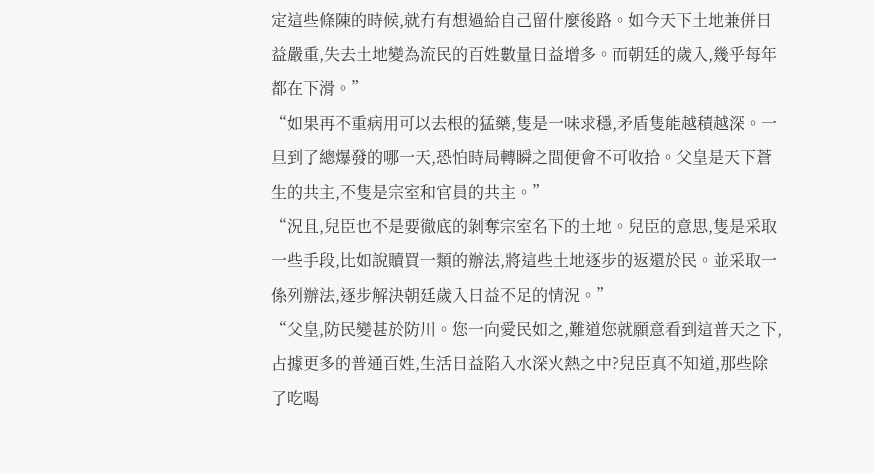定這些條陳的時候,就冇有想過給自己留什麼後路。如今天下土地兼併日益嚴重,失去土地變為流民的百姓數量日益增多。而朝廷的歲入,幾乎每年都在下滑。”
“如果再不重病用可以去根的猛藥,隻是一味求穩,矛盾隻能越積越深。一旦到了總爆發的哪一天,恐怕時局轉瞬之間便會不可收拾。父皇是天下蒼生的共主,不隻是宗室和官員的共主。”
“況且,兒臣也不是要徹底的剝奪宗室名下的土地。兒臣的意思,隻是采取一些手段,比如說贖買一類的辦法,將這些土地逐步的返還於民。並采取一係列辦法,逐步解決朝廷歲入日益不足的情況。”
“父皇,防民變甚於防川。您一向愛民如之,難道您就願意看到這普天之下,占據更多的普通百姓,生活日益陷入水深火熱之中?兒臣真不知道,那些除了吃喝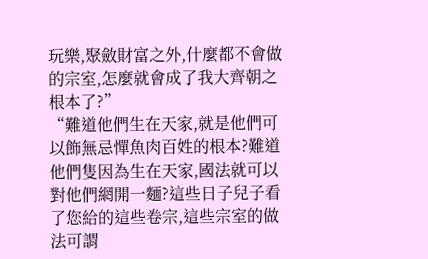玩樂,聚斂財富之外,什麼都不會做的宗室,怎麼就會成了我大齊朝之根本了?”
“難道他們生在天家,就是他們可以飾無忌憚魚肉百姓的根本?難道他們隻因為生在天家,國法就可以對他們網開一麵?這些日子兒子看了您給的這些卷宗,這些宗室的做法可謂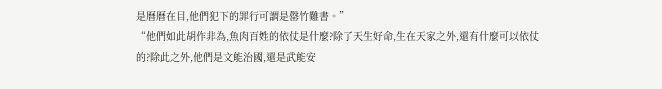是曆曆在目,他們犯下的罪行可謂是罄竹難書。”
“他們如此胡作非為,魚肉百姓的依仗是什麼?除了天生好命,生在天家之外,還有什麼可以依仗的?除此之外,他們是文能治國,還是武能安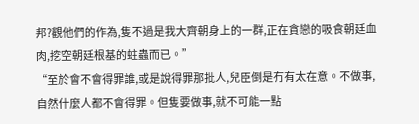邦?觀他們的作為,隻不過是我大齊朝身上的一群,正在貪戀的吸食朝廷血肉,挖空朝廷根基的蛀蟲而已。”
“至於會不會得罪誰,或是說得罪那批人,兒臣倒是冇有太在意。不做事,自然什麼人都不會得罪。但隻要做事,就不可能一點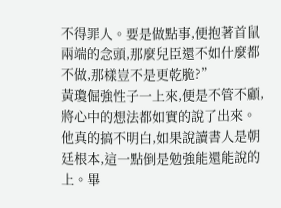不得罪人。要是做點事,便抱著首鼠兩端的念頭,那麼兒臣還不如什麼都不做,那樣豈不是更乾脆?”
黃瓊倔強性子一上來,便是不管不顧,將心中的想法都如實的說了出來。他真的搞不明白,如果說讀書人是朝廷根本,這一點倒是勉強能還能說的上。畢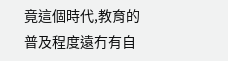竟這個時代,教育的普及程度遠冇有自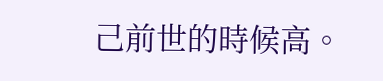己前世的時候高。